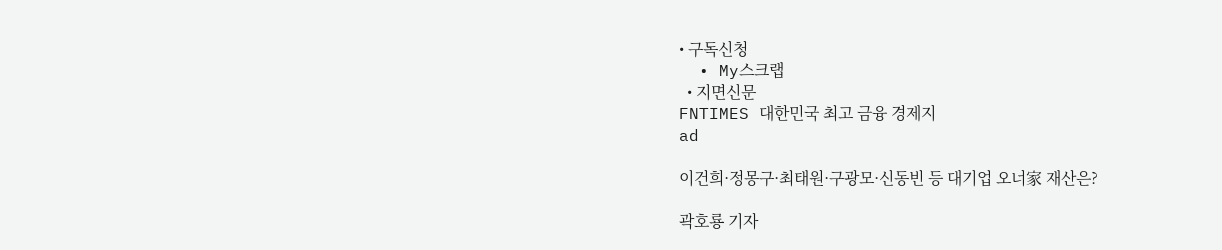• 구독신청
  • My스크랩
  • 지면신문
FNTIMES 대한민국 최고 금융 경제지
ad

이건희·정몽구·최태원·구광모·신동빈 등 대기업 오너家 재산은?

곽호룡 기자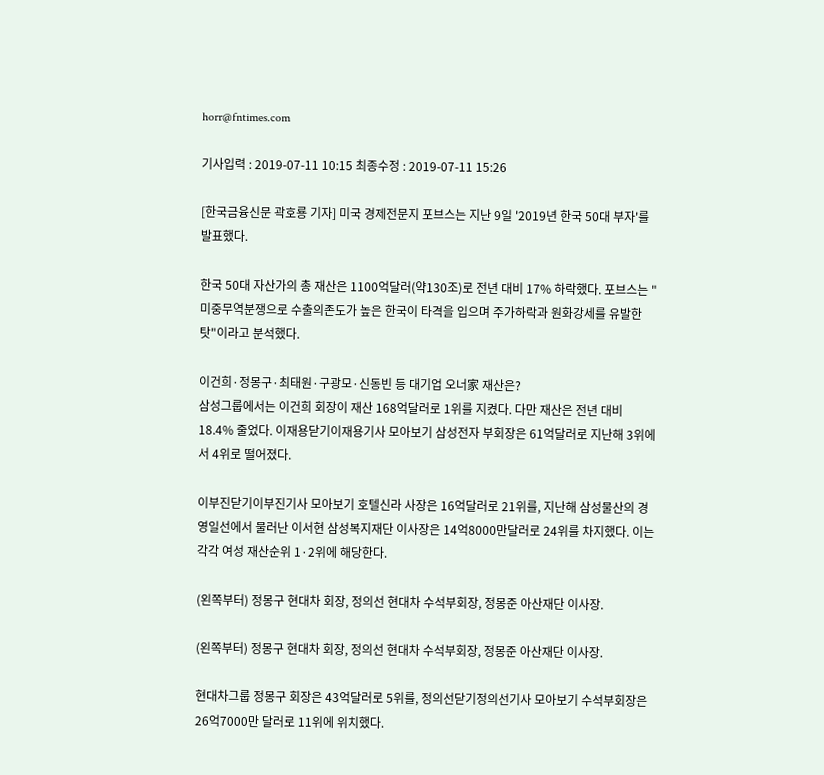horr@fntimes.com

기사입력 : 2019-07-11 10:15 최종수정 : 2019-07-11 15:26

[한국금융신문 곽호룡 기자] 미국 경제전문지 포브스는 지난 9일 '2019년 한국 50대 부자'를 발표했다.

한국 50대 자산가의 총 재산은 1100억달러(약130조)로 전년 대비 17% 하락했다. 포브스는 "미중무역분쟁으로 수출의존도가 높은 한국이 타격을 입으며 주가하락과 원화강세를 유발한 탓"이라고 분석했다.

이건희·정몽구·최태원·구광모·신동빈 등 대기업 오너家 재산은?
삼성그룹에서는 이건희 회장이 재산 168억달러로 1위를 지켰다. 다만 재산은 전년 대비 18.4% 줄었다. 이재용닫기이재용기사 모아보기 삼성전자 부회장은 61억달러로 지난해 3위에서 4위로 떨어졌다.

이부진닫기이부진기사 모아보기 호텔신라 사장은 16억달러로 21위를, 지난해 삼성물산의 경영일선에서 물러난 이서현 삼성복지재단 이사장은 14억8000만달러로 24위를 차지했다. 이는 각각 여성 재산순위 1·2위에 해당한다.

(왼쪽부터) 정몽구 현대차 회장, 정의선 현대차 수석부회장, 정몽준 아산재단 이사장.

(왼쪽부터) 정몽구 현대차 회장, 정의선 현대차 수석부회장, 정몽준 아산재단 이사장.

현대차그룹 정몽구 회장은 43억달러로 5위를, 정의선닫기정의선기사 모아보기 수석부회장은 26억7000만 달러로 11위에 위치했다.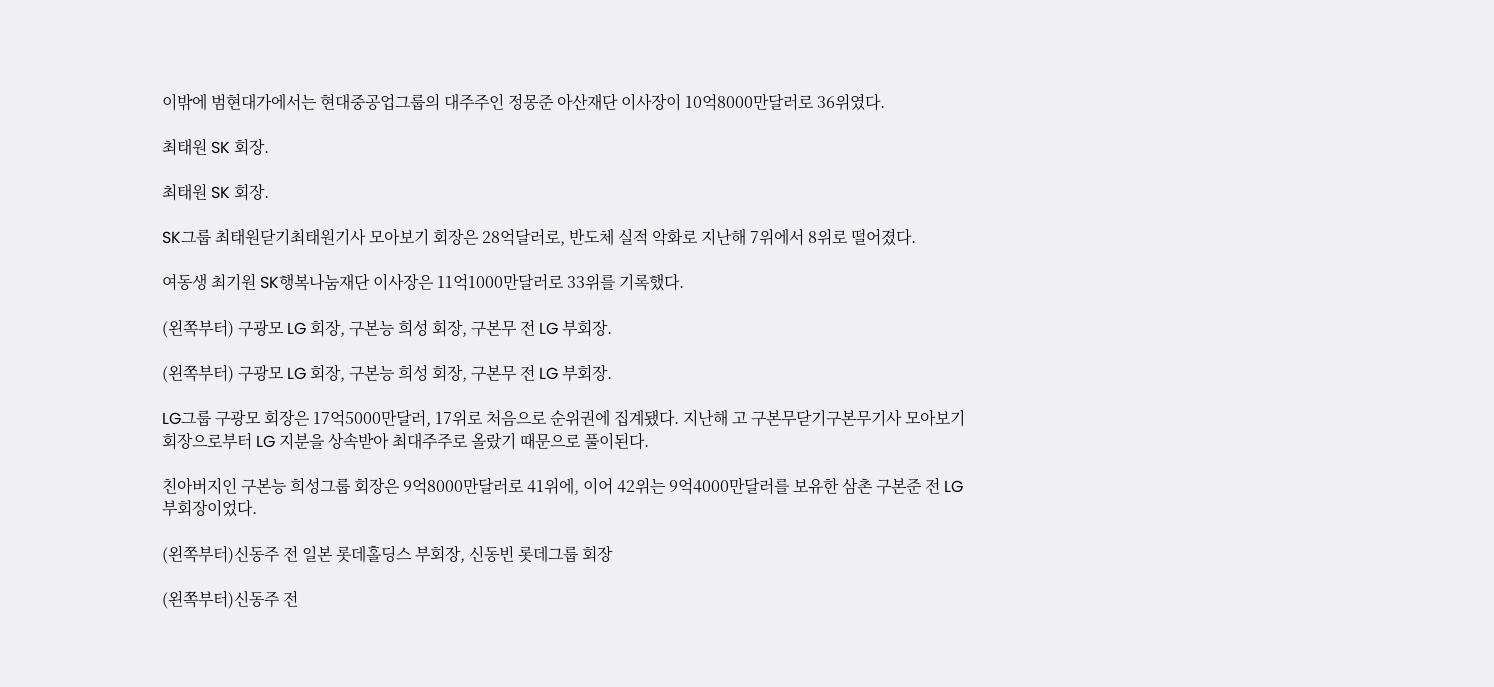이밖에 범현대가에서는 현대중공업그룹의 대주주인 정몽준 아산재단 이사장이 10억8000만달러로 36위였다.

최태원 SK 회장.

최태원 SK 회장.

SK그룹 최태원닫기최태원기사 모아보기 회장은 28억달러로, 반도체 실적 악화로 지난해 7위에서 8위로 떨어졌다.

여동생 최기원 SK행복나눔재단 이사장은 11억1000만달러로 33위를 기록했다.

(왼쪽부터) 구광모 LG 회장, 구본능 희성 회장, 구본무 전 LG 부회장.

(왼쪽부터) 구광모 LG 회장, 구본능 희성 회장, 구본무 전 LG 부회장.

LG그룹 구광모 회장은 17억5000만달러, 17위로 처음으로 순위권에 집계됐다. 지난해 고 구본무닫기구본무기사 모아보기 회장으로부터 LG 지분을 상속받아 최대주주로 올랐기 때문으로 풀이된다.

친아버지인 구본능 희성그룹 회장은 9억8000만달러로 41위에, 이어 42위는 9억4000만달러를 보유한 삼촌 구본준 전 LG 부회장이었다.

(왼쪽부터)신동주 전 일본 롯데홀딩스 부회장, 신동빈 롯데그룹 회장

(왼쪽부터)신동주 전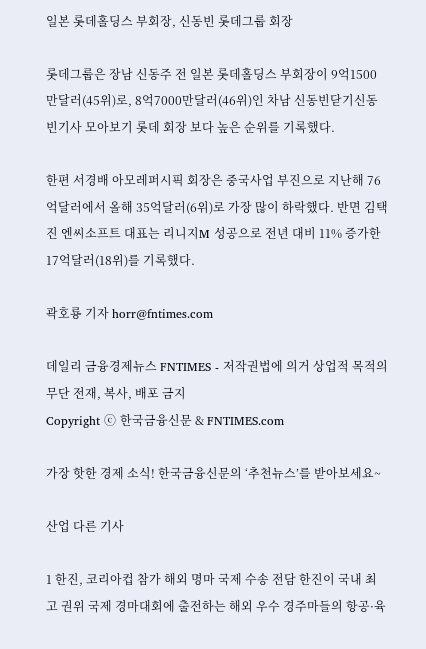일본 롯데홀딩스 부회장, 신동빈 롯데그룹 회장

롯데그룹은 장남 신동주 전 일본 롯데홀딩스 부회장이 9억1500만달러(45위)로, 8억7000만달러(46위)인 차남 신동빈닫기신동빈기사 모아보기 롯데 회장 보다 높은 순위를 기록했다.

한편 서경배 아모레퍼시픽 회장은 중국사업 부진으로 지난해 76억달러에서 올해 35억달러(6위)로 가장 많이 하락했다. 반면 김택진 엔씨소프트 대표는 리니지M 성공으로 전년 대비 11% 증가한 17억달러(18위)를 기록했다.

곽호룡 기자 horr@fntimes.com

데일리 금융경제뉴스 FNTIMES - 저작권법에 의거 상업적 목적의 무단 전재, 복사, 배포 금지
Copyright ⓒ 한국금융신문 & FNTIMES.com

가장 핫한 경제 소식! 한국금융신문의 ‘추천뉴스’를 받아보세요~

산업 다른 기사

1 한진, 코리아컵 참가 해외 명마 국제 수송 전담 한진이 국내 최고 권위 국제 경마대회에 출전하는 해외 우수 경주마들의 항공·육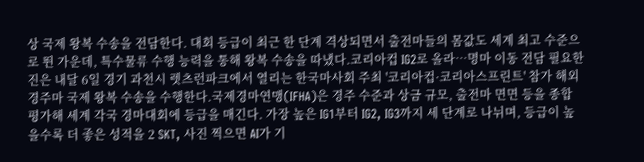상 국제 왕복 수송을 전담한다. 대회 등급이 최근 한 단계 격상되면서 출전마들의 몸값도 세계 최고 수준으로 뛴 가운데, 특수물류 수행 능력을 통해 왕복 수송을 따냈다.코리아컵 IG2로 올라…명마 이동 전담 필요한진은 내달 6일 경기 과천시 렛츠런파크에서 열리는 한국마사회 주최 '코리아컵·코리아스프린트' 참가 해외 경주마 국제 왕복 수송을 수행한다.국제경마연맹(IFHA)은 경주 수준과 상금 규모, 출전마 면면 등을 종합 평가해 세계 각국 경마대회에 등급을 매긴다. 가장 높은 IG1부터 IG2, IG3까지 세 단계로 나뉘며, 등급이 높을수록 더 좋은 성적을 2 SKT, 사진 찍으면 AI가 기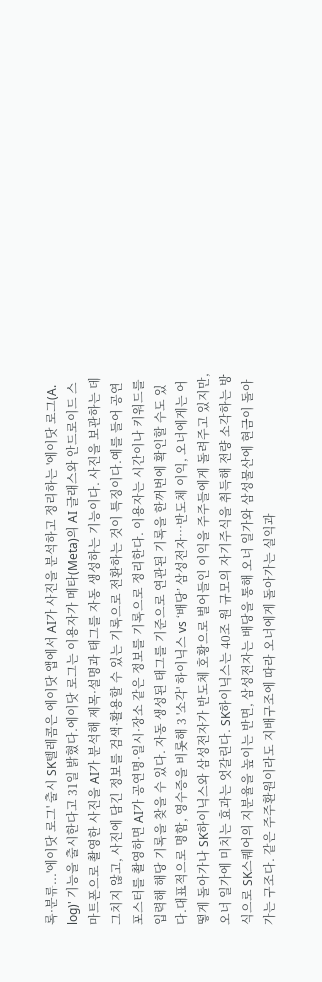록·분류...'에이닷 로그' 출시 SK텔레콤은 에이닷 앱에서 AI가 사진을 분석하고 정리하는 '에이닷 로그(A. log)' 기능을 출시한다고 31일 밝혔다.에이닷 로그는 이용자가 메타(Meta)의 AI 글래스와 안드로이드 스마트폰으로 촬영한 사진을 AI가 분석해 제목·설명과 태그를 자동 생성하는 기능이다. 사진을 보관하는 데 그치지 않고, 사진에 담긴 정보를 검색·활용할 수 있는 기록으로 전환하는 것이 특징이다.예를 들어 공연 포스터를 촬영하면 AI가 공연명·일시·장소 같은 정보를 기록으로 정리한다. 이용자는 시간이나 키워드를 입력해 해당 기록을 찾을 수 있다. 자동 생성된 태그를 기준으로 연관된 기록을 한꺼번에 확인할 수도 있다.대표적으로 명함, 영수증을 비롯해 3 '소각' 하이닉스 vs ‘배당’ 삼성전자…반도체 이익, 오너에게는 어떻게 돌아가나 SK하이닉스와 삼성전자가 반도체 호황으로 벌어들인 이익을 주주들에게 돌려주고 있지만, 오너 일가에 미치는 효과는 엇갈린다. SK하이닉스는 40조 원 규모의 자기주식을 취득해 전량 소각하는 방식으로 SK스퀘어의 지분율을 높이는 반면, 삼성전자는 배당을 통해 오너 일가와 삼성물산에 현금이 돌아가는 구조다. 같은 주주환원이라도 지배구조에 따라 오너에게 돌아가는 실익과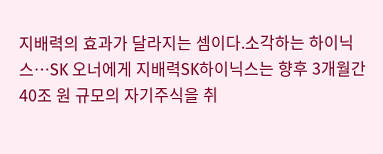지배력의 효과가 달라지는 셈이다.소각하는 하이닉스…SK 오너에게 지배력SK하이닉스는 향후 3개월간 40조 원 규모의 자기주식을 취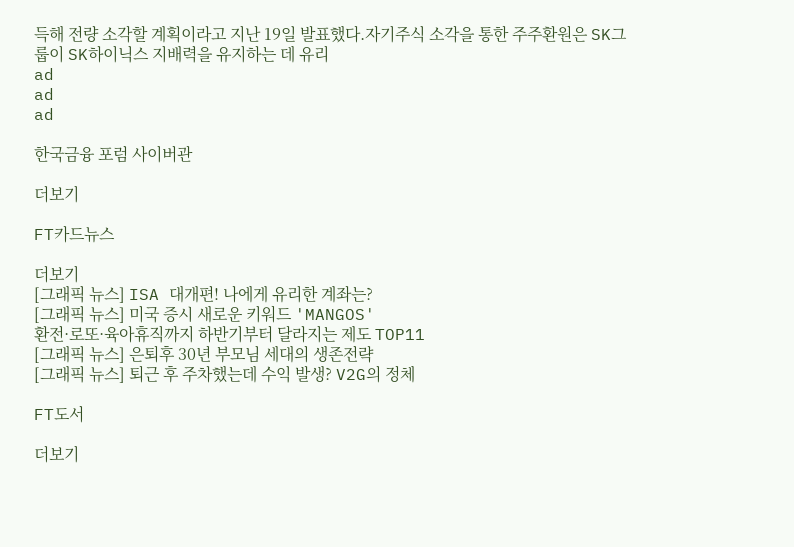득해 전량 소각할 계획이라고 지난 19일 발표했다.자기주식 소각을 통한 주주환원은 SK그룹이 SK하이닉스 지배력을 유지하는 데 유리
ad
ad
ad

한국금융 포럼 사이버관

더보기

FT카드뉴스

더보기
[그래픽 뉴스] ISA 대개편! 나에게 유리한 계좌는?
[그래픽 뉴스] 미국 증시 새로운 키워드 'MANGOS'
환전·로또·육아휴직까지 하반기부터 달라지는 제도 TOP11
[그래픽 뉴스] 은퇴후 30년 부모님 세대의 생존전략
[그래픽 뉴스] 퇴근 후 주차했는데 수익 발생? V2G의 정체

FT도서

더보기